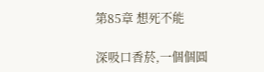第85章 想死不能

深吸口香菸,一個個圓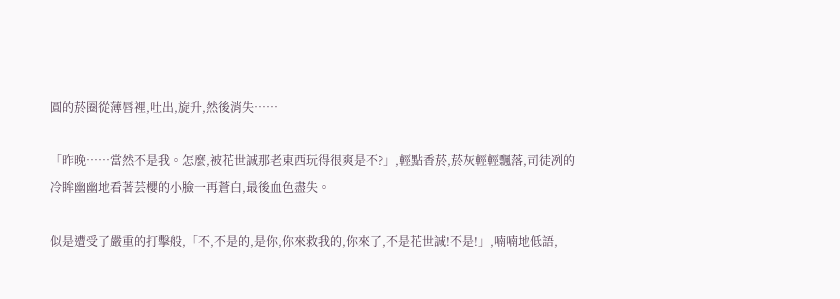圓的菸圈從薄唇裡,吐出,旋升,然後消失……

「昨晚……當然不是我。怎麼,被花世誠那老東西玩得很爽是不?」,輕點香菸,菸灰輕輕飄落,司徒冽的冷眸幽幽地看著芸櫻的小臉一再蒼白,最後血色盡失。

似是遭受了嚴重的打擊般,「不,不是的,是你,你來救我的,你來了,不是花世誠!不是!」,喃喃地低語,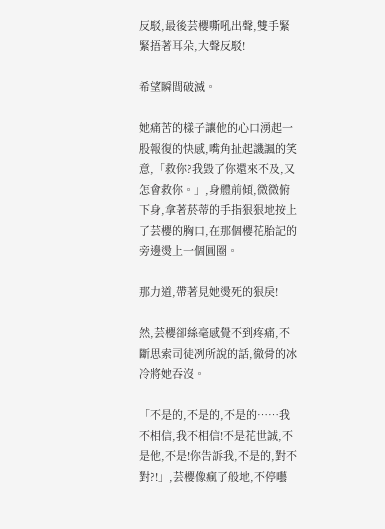反駁,最後芸櫻嘶吼出聲,雙手緊緊捂著耳朵,大聲反駁!

希望瞬間破滅。

她痛苦的樣子讓他的心口湧起一股報復的快感,嘴角扯起譏諷的笑意,「救你?我毀了你還來不及,又怎會救你。」,身體前傾,微微俯下身,拿著菸蒂的手指狠狠地按上了芸櫻的胸口,在那個櫻花胎記的旁邊燙上一個圓圈。

那力道,帶著見她燙死的狠戾!

然,芸櫻卻絲毫感覺不到疼痛,不斷思索司徒冽所說的話,徹骨的冰冷將她吞沒。

「不是的,不是的,不是的……我不相信,我不相信!不是花世誠,不是他,不是!你告訴我,不是的,對不對?!」,芸櫻像瘋了般地,不停囈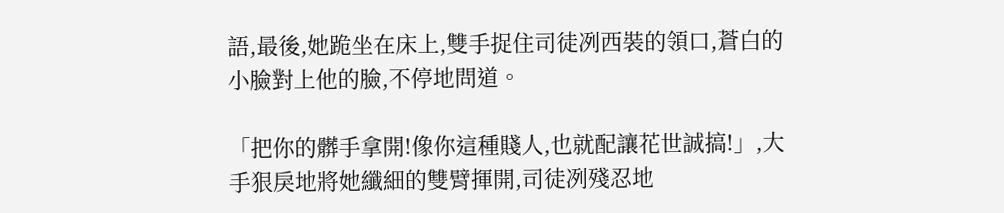語,最後,她跪坐在床上,雙手捉住司徒冽西裝的領口,蒼白的小臉對上他的臉,不停地問道。

「把你的髒手拿開!像你這種賤人,也就配讓花世誠搞!」,大手狠戾地將她纖細的雙臂揮開,司徒冽殘忍地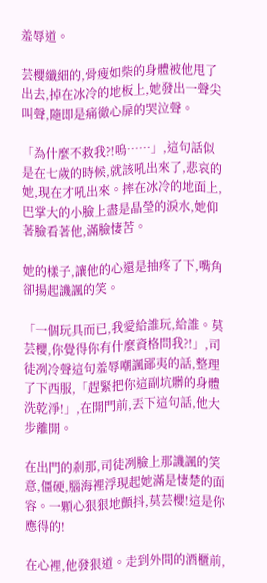羞辱道。

芸櫻纖細的,骨瘦如柴的身體被他甩了出去,掉在冰冷的地板上,她發出一聲尖叫聲,隨即是痛徹心扉的哭泣聲。

「為什麼不救我?!嗚……」,這句話似是在七歲的時候,就該吼出來了,悲哀的她,現在才吼出來。摔在冰冷的地面上,巴掌大的小臉上盡是晶瑩的淚水,她仰著臉看著他,滿臉悽苦。

她的樣子,讓他的心還是抽疼了下,嘴角卻揚起譏諷的笑。

「一個玩具而已,我愛給誰玩,給誰。莫芸櫻,你覺得你有什麼資格問我?!」,司徒冽冷聲這句羞辱嘲諷鄙夷的話,整理了下西服,「趕緊把你這副坑髒的身體洗乾淨!」,在開門前,丟下這句話,他大步離開。

在出門的剎那,司徒冽臉上那譏諷的笑意,僵硬,腦海裡浮現起她滿是悽楚的面容。一顆心狠狠地顫抖,莫芸櫻!這是你應得的!

在心裡,他發狠道。走到外間的酒櫃前,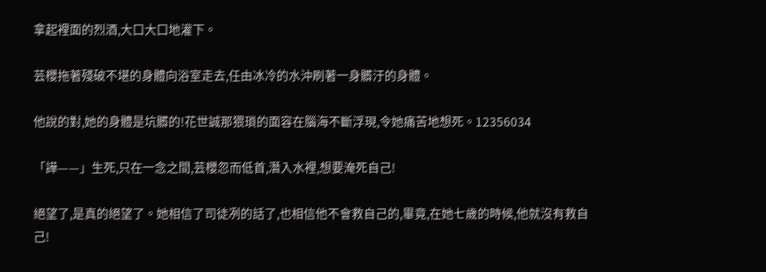拿起裡面的烈酒,大口大口地灌下。

芸櫻拖著殘破不堪的身體向浴室走去,任由冰冷的水沖刷著一身髒汙的身體。

他說的對,她的身體是坑髒的!花世誠那猥瑣的面容在腦海不斷浮現,令她痛苦地想死。12356034

「譁——」生死,只在一念之間,芸櫻忽而低首,潛入水裡,想要淹死自己!

絕望了,是真的絕望了。她相信了司徒冽的話了,也相信他不會救自己的,畢竟,在她七歲的時候,他就沒有救自己!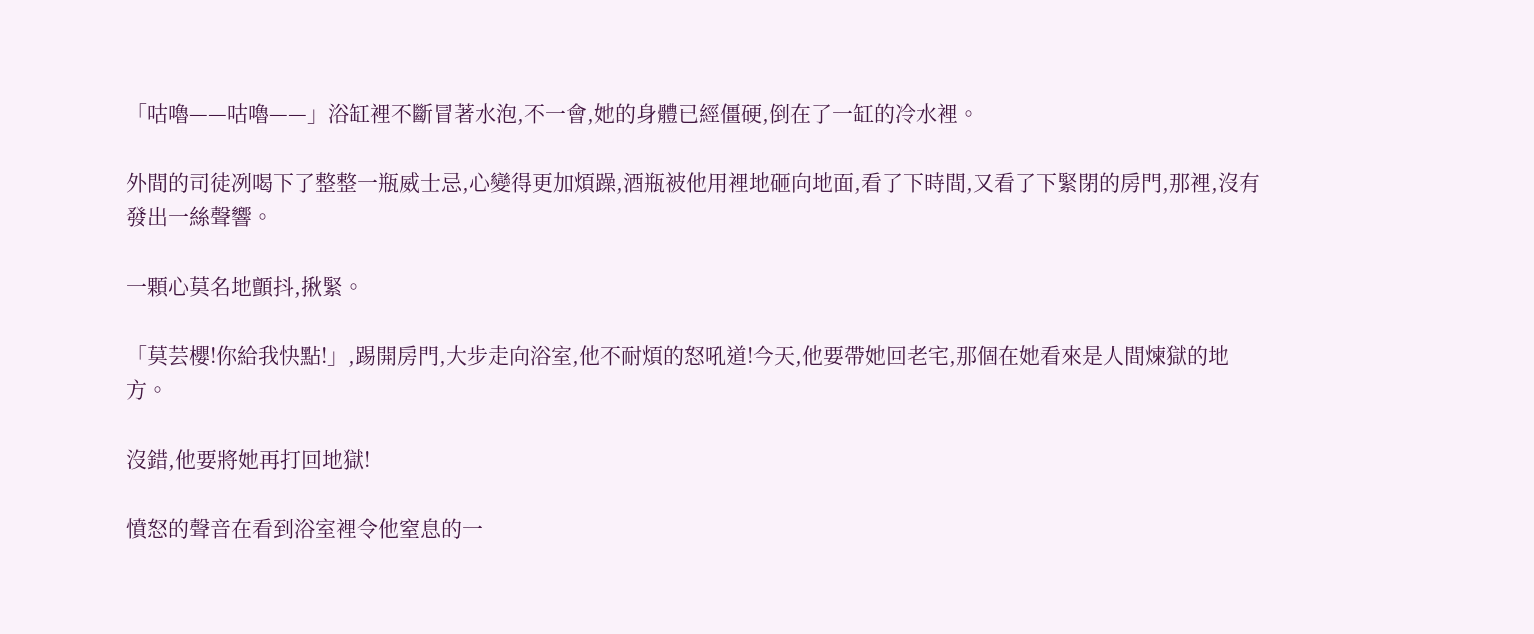「咕嚕——咕嚕——」浴缸裡不斷冒著水泡,不一會,她的身體已經僵硬,倒在了一缸的冷水裡。

外間的司徒冽喝下了整整一瓶威士忌,心變得更加煩躁,酒瓶被他用裡地砸向地面,看了下時間,又看了下緊閉的房門,那裡,沒有發出一絲聲響。

一顆心莫名地顫抖,揪緊。

「莫芸櫻!你給我快點!」,踢開房門,大步走向浴室,他不耐煩的怒吼道!今天,他要帶她回老宅,那個在她看來是人間煉獄的地方。

沒錯,他要將她再打回地獄!

憤怒的聲音在看到浴室裡令他窒息的一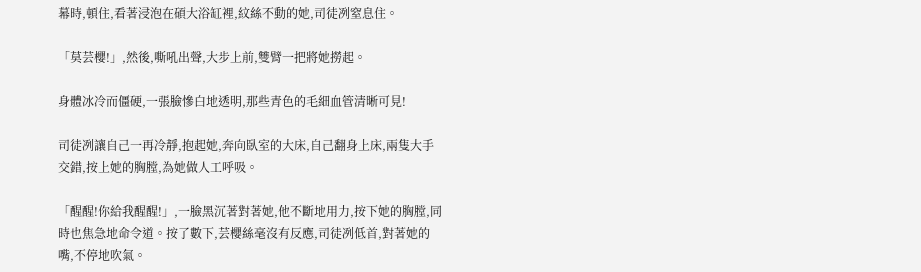幕時,頓住,看著浸泡在碩大浴缸裡,紋絲不動的她,司徒冽窒息住。

「莫芸櫻!」,然後,嘶吼出聲,大步上前,雙臂一把將她撈起。

身體冰冷而僵硬,一張臉慘白地透明,那些青色的毛細血管清晰可見!

司徒冽讓自己一再冷靜,抱起她,奔向臥室的大床,自己翻身上床,兩隻大手交錯,按上她的胸膛,為她做人工呼吸。

「醒醒!你給我醒醒!」,一臉黑沉著對著她,他不斷地用力,按下她的胸膛,同時也焦急地命令道。按了數下,芸櫻絲毫沒有反應,司徒冽低首,對著她的嘴,不停地吹氣。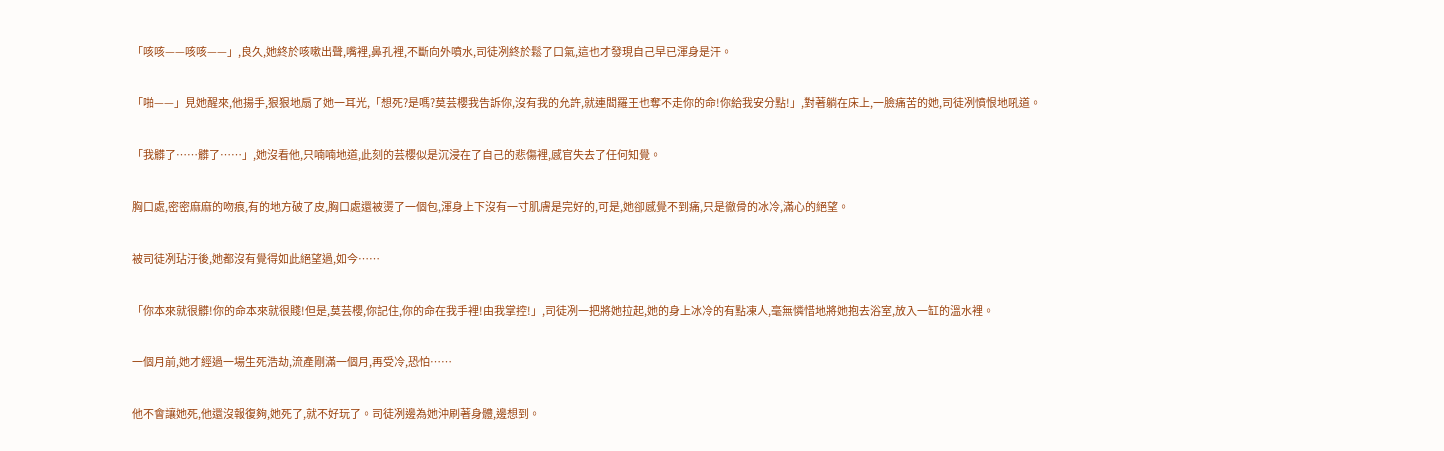「咳咳——咳咳——」,良久,她終於咳嗽出聲,嘴裡,鼻孔裡,不斷向外噴水,司徒冽終於鬆了口氣,這也才發現自己早已渾身是汗。

「啪——」見她醒來,他揚手,狠狠地扇了她一耳光,「想死?是嗎?莫芸櫻我告訴你,沒有我的允許,就連閻羅王也奪不走你的命!你給我安分點!」,對著躺在床上,一臉痛苦的她,司徒冽憤恨地吼道。

「我髒了……髒了……」,她沒看他,只喃喃地道,此刻的芸櫻似是沉浸在了自己的悲傷裡,感官失去了任何知覺。

胸口處,密密麻麻的吻痕,有的地方破了皮,胸口處還被燙了一個包,渾身上下沒有一寸肌膚是完好的,可是,她卻感覺不到痛,只是徹骨的冰冷,滿心的絕望。

被司徒冽玷汙後,她都沒有覺得如此絕望過,如今……

「你本來就很髒!你的命本來就很賤!但是,莫芸櫻,你記住,你的命在我手裡!由我掌控!」,司徒冽一把將她拉起,她的身上冰冷的有點凍人,毫無憐惜地將她抱去浴室,放入一缸的溫水裡。

一個月前,她才經過一場生死浩劫,流產剛滿一個月,再受冷,恐怕……

他不會讓她死,他還沒報復夠,她死了,就不好玩了。司徒冽邊為她沖刷著身體,邊想到。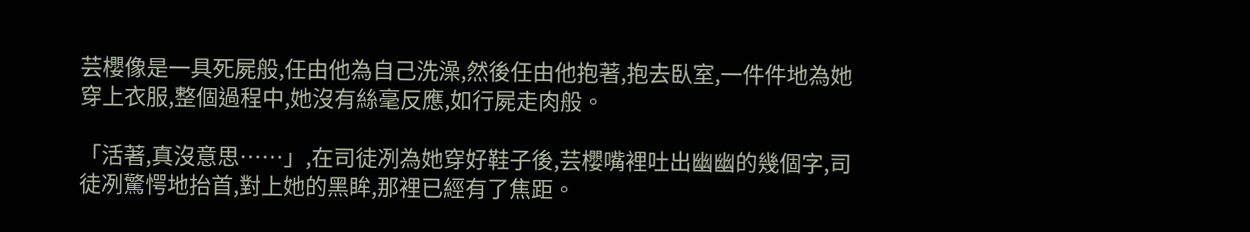芸櫻像是一具死屍般,任由他為自己洗澡,然後任由他抱著,抱去臥室,一件件地為她穿上衣服,整個過程中,她沒有絲毫反應,如行屍走肉般。

「活著,真沒意思……」,在司徒冽為她穿好鞋子後,芸櫻嘴裡吐出幽幽的幾個字,司徒冽驚愕地抬首,對上她的黑眸,那裡已經有了焦距。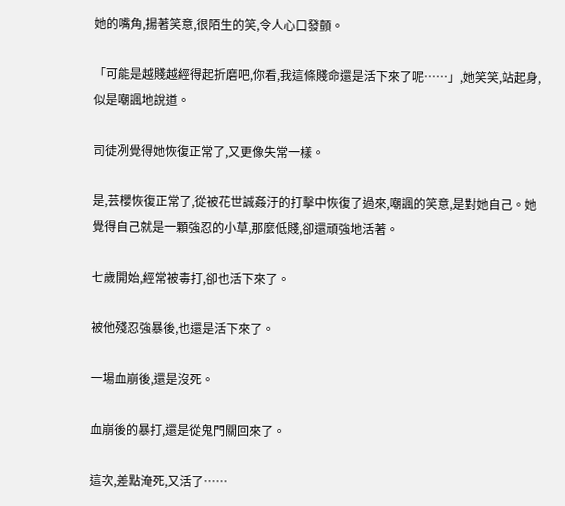她的嘴角,揚著笑意,很陌生的笑,令人心口發顫。

「可能是越賤越經得起折磨吧,你看,我這條賤命還是活下來了呢……」,她笑笑,站起身,似是嘲諷地說道。

司徒冽覺得她恢復正常了,又更像失常一樣。

是,芸櫻恢復正常了,從被花世誠姦汙的打擊中恢復了過來,嘲諷的笑意,是對她自己。她覺得自己就是一顆強忍的小草,那麼低賤,卻還頑強地活著。

七歲開始,經常被毒打,卻也活下來了。

被他殘忍強暴後,也還是活下來了。

一場血崩後,還是沒死。

血崩後的暴打,還是從鬼門關回來了。

這次,差點淹死,又活了……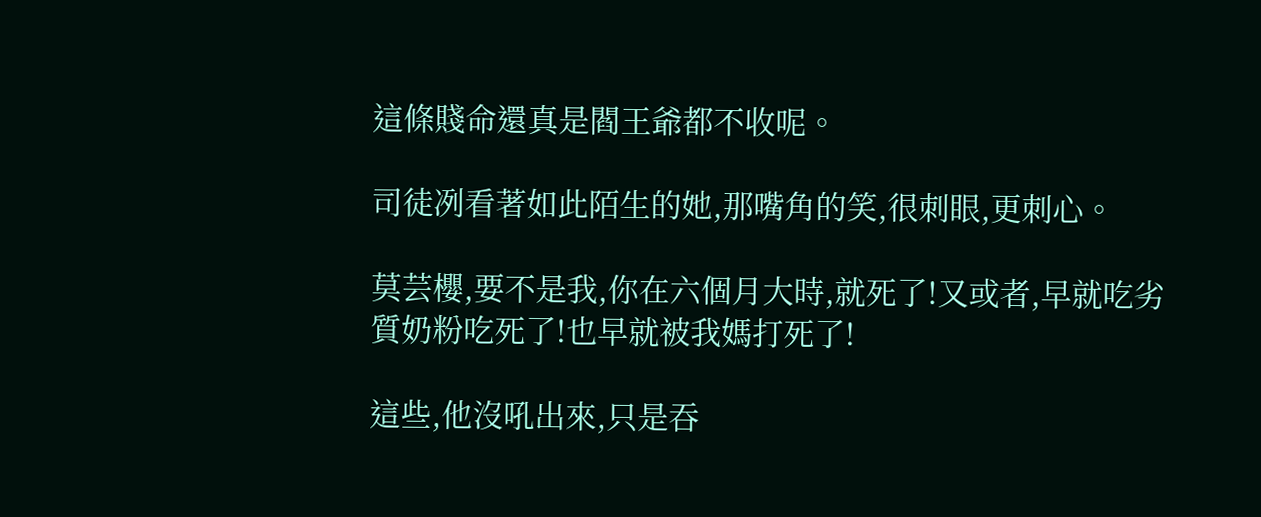這條賤命還真是閻王爺都不收呢。

司徒冽看著如此陌生的她,那嘴角的笑,很刺眼,更刺心。

莫芸櫻,要不是我,你在六個月大時,就死了!又或者,早就吃劣質奶粉吃死了!也早就被我媽打死了!

這些,他沒吼出來,只是吞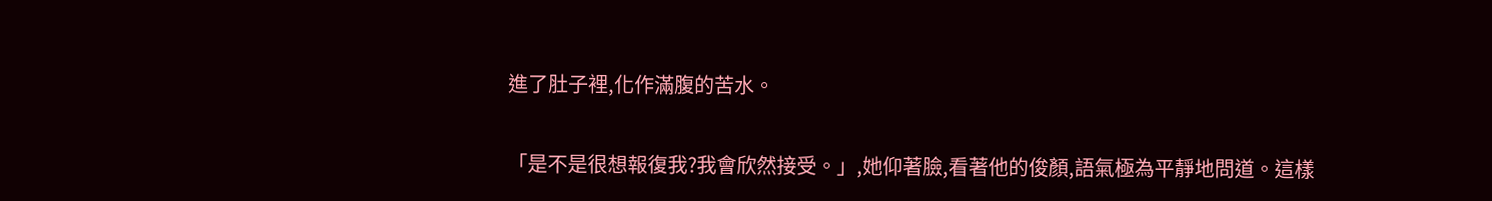進了肚子裡,化作滿腹的苦水。

「是不是很想報復我?我會欣然接受。」,她仰著臉,看著他的俊顏,語氣極為平靜地問道。這樣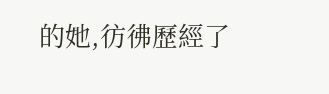的她,彷彿歷經了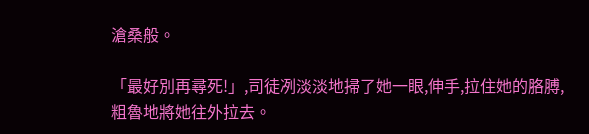滄桑般。

「最好別再尋死!」,司徒冽淡淡地掃了她一眼,伸手,拉住她的胳膊,粗魯地將她往外拉去。